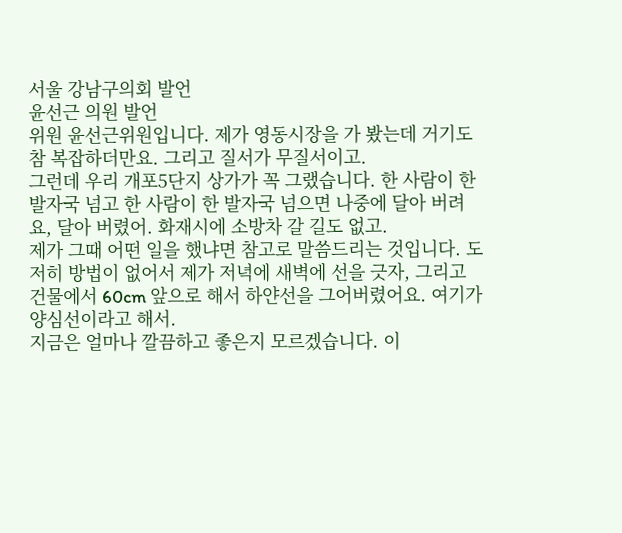서울 강남구의회 발언
윤선근 의원 발언
위원 윤선근위원입니다. 제가 영동시장을 가 봤는데 거기도 참 복잡하더만요. 그리고 질서가 무질서이고.
그런데 우리 개포5단지 상가가 꼭 그랬습니다. 한 사람이 한 발자국 넘고 한 사람이 한 발자국 넘으면 나중에 달아 버려요, 달아 버렸어. 화재시에 소방차 갈 길도 없고.
제가 그때 어떤 일을 했냐면 참고로 말씀드리는 것입니다. 도저히 방법이 없어서 제가 저녁에 새벽에 선을 긋자, 그리고 건물에서 60cm 앞으로 해서 하얀선을 그어버렸어요. 여기가 양심선이라고 해서.
지금은 얼마나 깔끔하고 좋은지 모르겠습니다. 이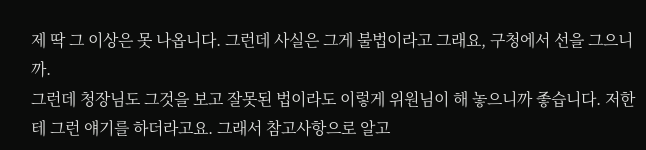제 딱 그 이상은 못 나옵니다. 그런데 사실은 그게 불법이라고 그래요, 구청에서 선을 그으니까.
그런데 청장님도 그것을 보고 잘못된 법이라도 이렇게 위원님이 해 놓으니까 좋습니다. 저한테 그런 얘기를 하더라고요. 그래서 참고사항으로 알고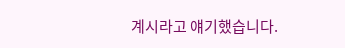계시라고 얘기했습니다.